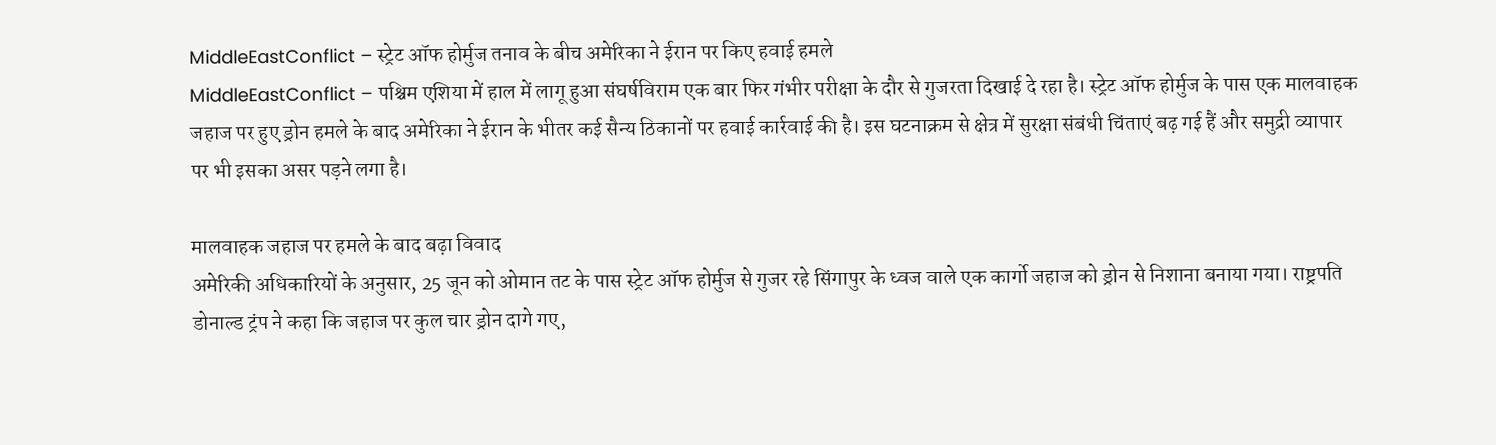MiddleEastConflict – स्ट्रेट ऑफ होर्मुज तनाव के बीच अमेरिका ने ईरान पर किए हवाई हमले
MiddleEastConflict – पश्चिम एशिया में हाल में लागू हुआ संघर्षविराम एक बार फिर गंभीर परीक्षा के दौर से गुजरता दिखाई दे रहा है। स्ट्रेट ऑफ होर्मुज के पास एक मालवाहक जहाज पर हुए ड्रोन हमले के बाद अमेरिका ने ईरान के भीतर कई सैन्य ठिकानों पर हवाई कार्रवाई की है। इस घटनाक्रम से क्षेत्र में सुरक्षा संबंधी चिंताएं बढ़ गई हैं और समुद्री व्यापार पर भी इसका असर पड़ने लगा है।

मालवाहक जहाज पर हमले के बाद बढ़ा विवाद
अमेरिकी अधिकारियों के अनुसार, 25 जून को ओमान तट के पास स्ट्रेट ऑफ होर्मुज से गुजर रहे सिंगापुर के ध्वज वाले एक कार्गो जहाज को ड्रोन से निशाना बनाया गया। राष्ट्रपति डोनाल्ड ट्रंप ने कहा कि जहाज पर कुल चार ड्रोन दागे गए,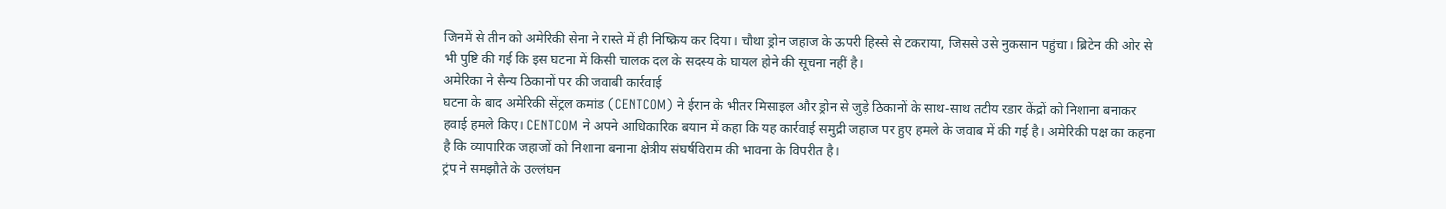जिनमें से तीन को अमेरिकी सेना ने रास्ते में ही निष्क्रिय कर दिया। चौथा ड्रोन जहाज के ऊपरी हिस्से से टकराया, जिससे उसे नुकसान पहुंचा। ब्रिटेन की ओर से भी पुष्टि की गई कि इस घटना में किसी चालक दल के सदस्य के घायल होने की सूचना नहीं है।
अमेरिका ने सैन्य ठिकानों पर की जवाबी कार्रवाई
घटना के बाद अमेरिकी सेंट्रल कमांड (CENTCOM) ने ईरान के भीतर मिसाइल और ड्रोन से जुड़े ठिकानों के साथ-साथ तटीय रडार केंद्रों को निशाना बनाकर हवाई हमले किए। CENTCOM ने अपने आधिकारिक बयान में कहा कि यह कार्रवाई समुद्री जहाज पर हुए हमले के जवाब में की गई है। अमेरिकी पक्ष का कहना है कि व्यापारिक जहाजों को निशाना बनाना क्षेत्रीय संघर्षविराम की भावना के विपरीत है।
ट्रंप ने समझौते के उल्लंघन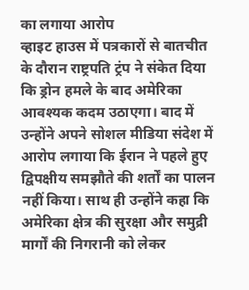का लगाया आरोप
व्हाइट हाउस में पत्रकारों से बातचीत के दौरान राष्ट्रपति ट्रंप ने संकेत दिया कि ड्रोन हमले के बाद अमेरिका आवश्यक कदम उठाएगा। बाद में उन्होंने अपने सोशल मीडिया संदेश में आरोप लगाया कि ईरान ने पहले हुए द्विपक्षीय समझौते की शर्तों का पालन नहीं किया। साथ ही उन्होंने कहा कि अमेरिका क्षेत्र की सुरक्षा और समुद्री मार्गों की निगरानी को लेकर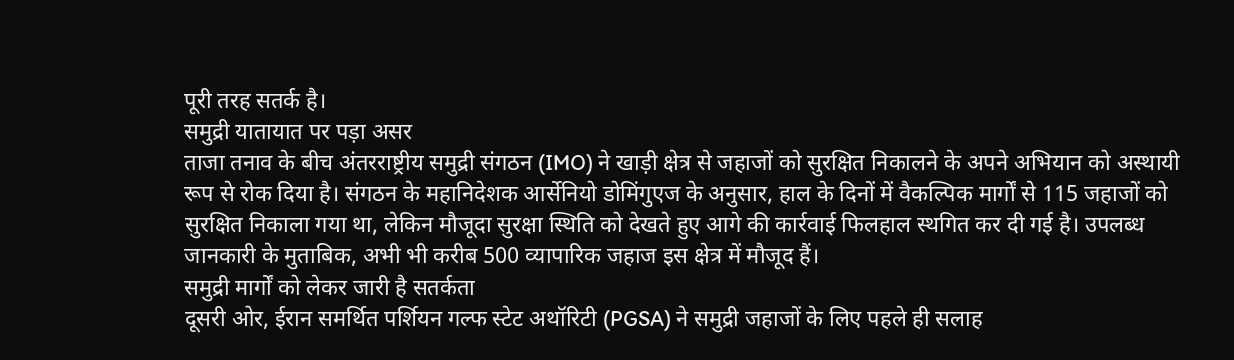पूरी तरह सतर्क है।
समुद्री यातायात पर पड़ा असर
ताजा तनाव के बीच अंतरराष्ट्रीय समुद्री संगठन (IMO) ने खाड़ी क्षेत्र से जहाजों को सुरक्षित निकालने के अपने अभियान को अस्थायी रूप से रोक दिया है। संगठन के महानिदेशक आर्सेनियो डोमिंगुएज के अनुसार, हाल के दिनों में वैकल्पिक मार्गों से 115 जहाजों को सुरक्षित निकाला गया था, लेकिन मौजूदा सुरक्षा स्थिति को देखते हुए आगे की कार्रवाई फिलहाल स्थगित कर दी गई है। उपलब्ध जानकारी के मुताबिक, अभी भी करीब 500 व्यापारिक जहाज इस क्षेत्र में मौजूद हैं।
समुद्री मार्गों को लेकर जारी है सतर्कता
दूसरी ओर, ईरान समर्थित पर्शियन गल्फ स्टेट अथॉरिटी (PGSA) ने समुद्री जहाजों के लिए पहले ही सलाह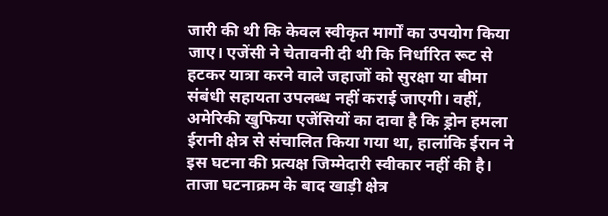जारी की थी कि केवल स्वीकृत मार्गों का उपयोग किया जाए। एजेंसी ने चेतावनी दी थी कि निर्धारित रूट से हटकर यात्रा करने वाले जहाजों को सुरक्षा या बीमा संबंधी सहायता उपलब्ध नहीं कराई जाएगी। वहीं, अमेरिकी खुफिया एजेंसियों का दावा है कि ड्रोन हमला ईरानी क्षेत्र से संचालित किया गया था, हालांकि ईरान ने इस घटना की प्रत्यक्ष जिम्मेदारी स्वीकार नहीं की है। ताजा घटनाक्रम के बाद खाड़ी क्षेत्र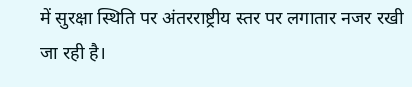में सुरक्षा स्थिति पर अंतरराष्ट्रीय स्तर पर लगातार नजर रखी जा रही है।